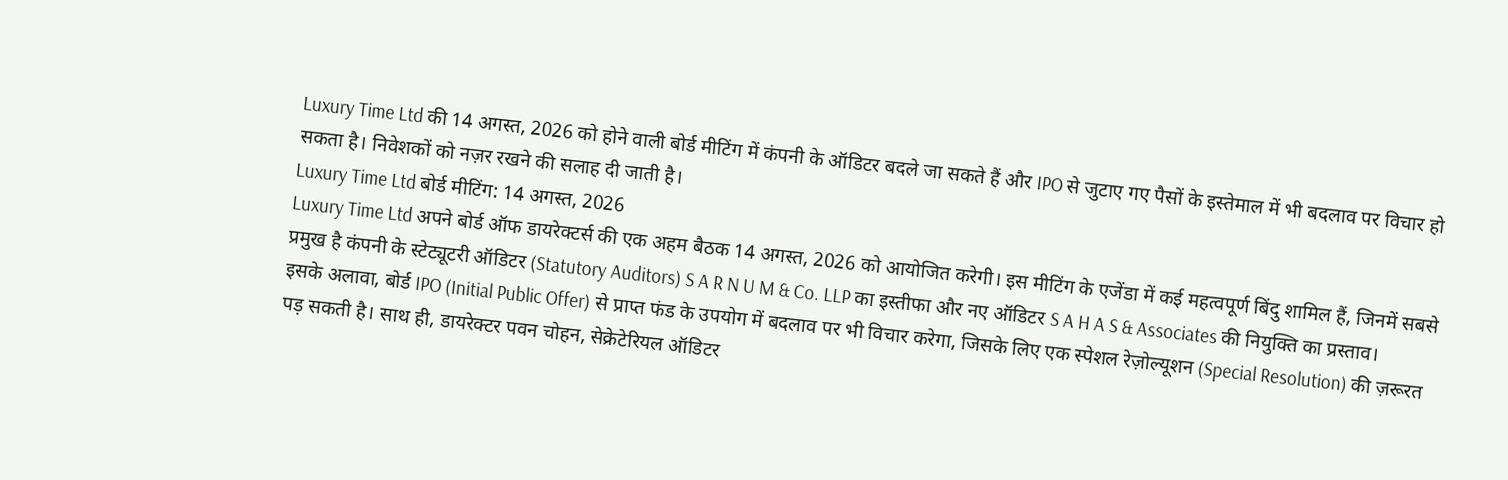Luxury Time Ltd की 14 अगस्त, 2026 को होने वाली बोर्ड मीटिंग में कंपनी के ऑडिटर बदले जा सकते हैं और IPO से जुटाए गए पैसों के इस्तेमाल में भी बदलाव पर विचार हो सकता है। निवेशकों को नज़र रखने की सलाह दी जाती है।
Luxury Time Ltd बोर्ड मीटिंग: 14 अगस्त, 2026
Luxury Time Ltd अपने बोर्ड ऑफ डायरेक्टर्स की एक अहम बैठक 14 अगस्त, 2026 को आयोजित करेगी। इस मीटिंग के एजेंडा में कई महत्वपूर्ण बिंदु शामिल हैं, जिनमें सबसे प्रमुख है कंपनी के स्टेट्यूटरी ऑडिटर (Statutory Auditors) S A R N U M & Co. LLP का इस्तीफा और नए ऑडिटर S A H A S & Associates की नियुक्ति का प्रस्ताव।
इसके अलावा, बोर्ड IPO (Initial Public Offer) से प्राप्त फंड के उपयोग में बदलाव पर भी विचार करेगा, जिसके लिए एक स्पेशल रेज़ोल्यूशन (Special Resolution) की ज़रूरत पड़ सकती है। साथ ही, डायरेक्टर पवन चोहन, सेक्रेटेरियल ऑडिटर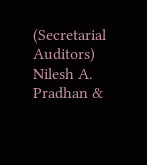(Secretarial Auditors) Nilesh A. Pradhan &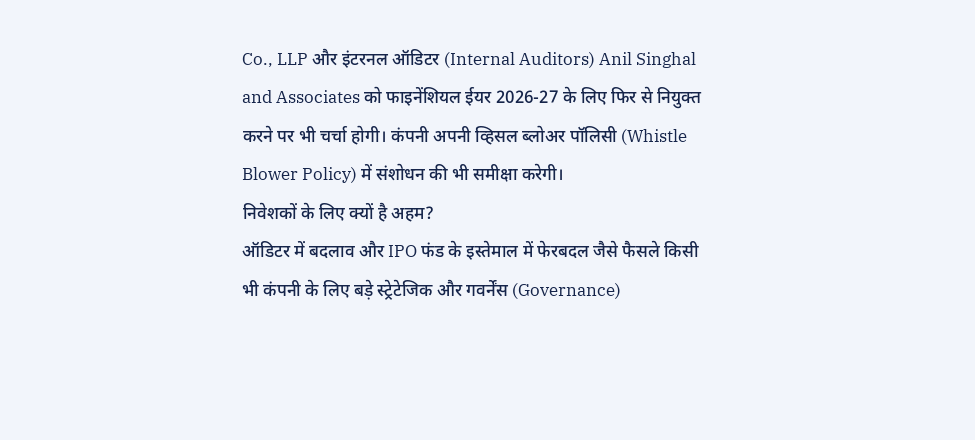Co., LLP और इंटरनल ऑडिटर (Internal Auditors) Anil Singhal and Associates को फाइनेंशियल ईयर 2026-27 के लिए फिर से नियुक्त करने पर भी चर्चा होगी। कंपनी अपनी व्हिसल ब्लोअर पॉलिसी (Whistle Blower Policy) में संशोधन की भी समीक्षा करेगी।
निवेशकों के लिए क्यों है अहम?
ऑडिटर में बदलाव और IPO फंड के इस्तेमाल में फेरबदल जैसे फैसले किसी भी कंपनी के लिए बड़े स्ट्रेटेजिक और गवर्नेंस (Governance)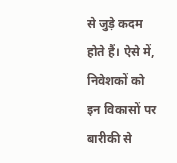से जुड़े कदम होते हैं। ऐसे में, निवेशकों को इन विकासों पर बारीकी से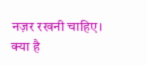नज़र रखनी चाहिए।
क्या है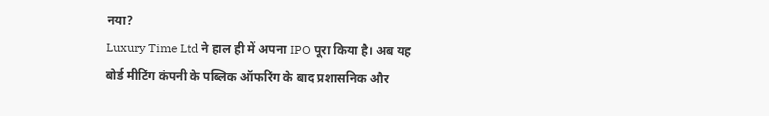नया?
Luxury Time Ltd ने हाल ही में अपना IPO पूरा किया है। अब यह बोर्ड मीटिंग कंपनी के पब्लिक ऑफरिंग के बाद प्रशासनिक और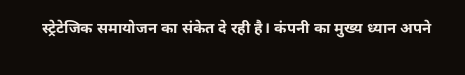स्ट्रेटेजिक समायोजन का संकेत दे रही है। कंपनी का मुख्य ध्यान अपने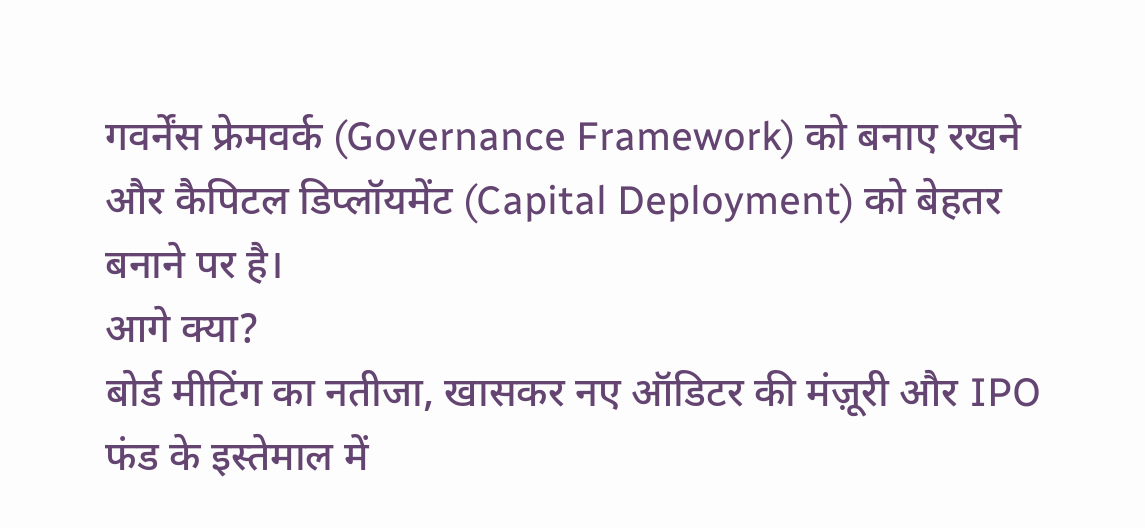गवर्नेंस फ्रेमवर्क (Governance Framework) को बनाए रखने और कैपिटल डिप्लॉयमेंट (Capital Deployment) को बेहतर बनाने पर है।
आगे क्या?
बोर्ड मीटिंग का नतीजा, खासकर नए ऑडिटर की मंज़ूरी और IPO फंड के इस्तेमाल में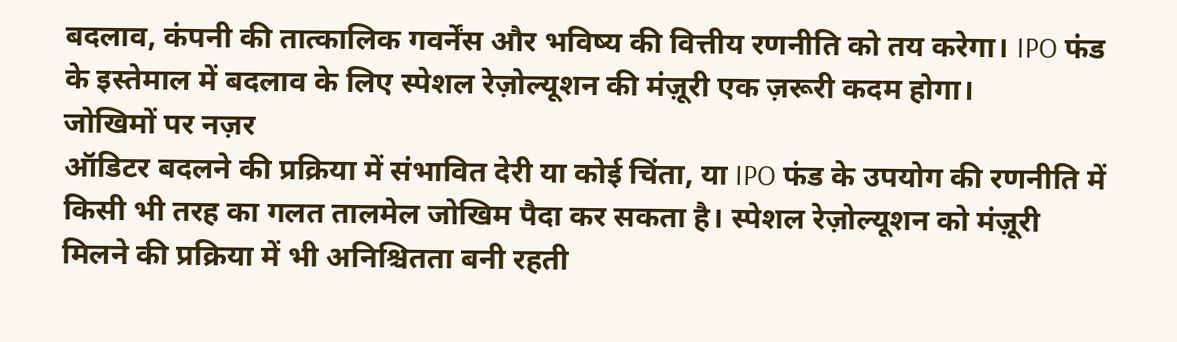बदलाव, कंपनी की तात्कालिक गवर्नेंस और भविष्य की वित्तीय रणनीति को तय करेगा। IPO फंड के इस्तेमाल में बदलाव के लिए स्पेशल रेज़ोल्यूशन की मंज़ूरी एक ज़रूरी कदम होगा।
जोखिमों पर नज़र
ऑडिटर बदलने की प्रक्रिया में संभावित देरी या कोई चिंता, या IPO फंड के उपयोग की रणनीति में किसी भी तरह का गलत तालमेल जोखिम पैदा कर सकता है। स्पेशल रेज़ोल्यूशन को मंज़ूरी मिलने की प्रक्रिया में भी अनिश्चितता बनी रहती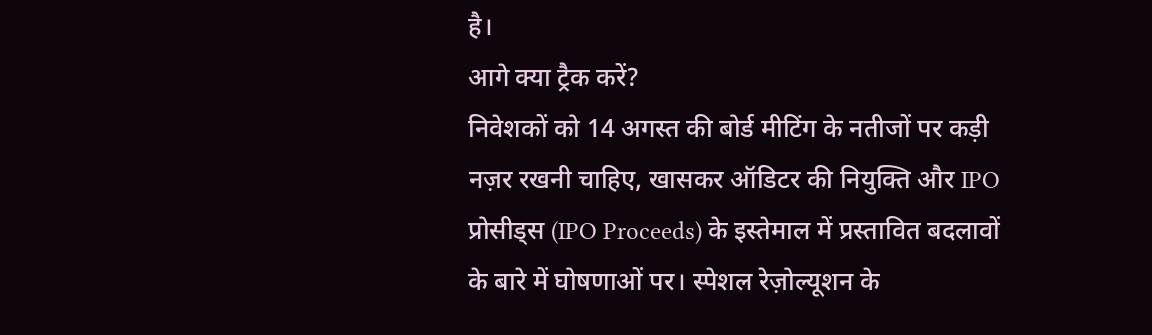है।
आगे क्या ट्रैक करें?
निवेशकों को 14 अगस्त की बोर्ड मीटिंग के नतीजों पर कड़ी नज़र रखनी चाहिए, खासकर ऑडिटर की नियुक्ति और IPO प्रोसीड्स (IPO Proceeds) के इस्तेमाल में प्रस्तावित बदलावों के बारे में घोषणाओं पर। स्पेशल रेज़ोल्यूशन के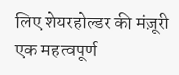लिए शेयरहोल्डर की मंज़ूरी एक महत्वपूर्ण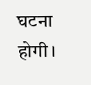घटना होगी।